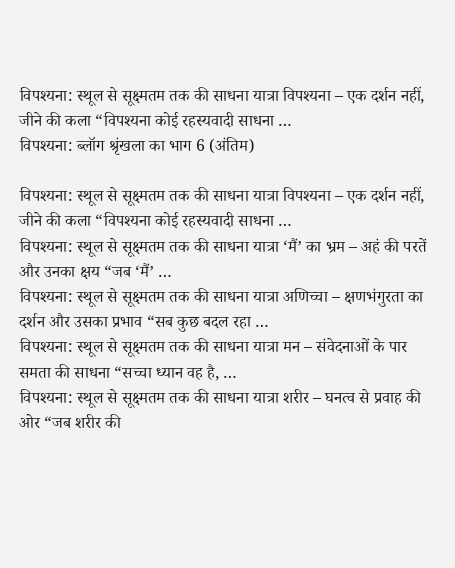विपश्यना: स्थूल से सूक्ष्मतम तक की साधना यात्रा विपश्यना – एक दर्शन नहीं, जीने की कला “विपश्यना कोई रहस्यवादी साधना …
विपश्यना: ब्लॉग श्रृंखला का भाग 6 (अंतिम)

विपश्यना: स्थूल से सूक्ष्मतम तक की साधना यात्रा विपश्यना – एक दर्शन नहीं, जीने की कला “विपश्यना कोई रहस्यवादी साधना …
विपश्यना: स्थूल से सूक्ष्मतम तक की साधना यात्रा ‘मैं’ का भ्रम – अहं की परतें और उनका क्षय “जब ‘मैं’ …
विपश्यना: स्थूल से सूक्ष्मतम तक की साधना यात्रा अणिच्चा – क्षणभंगुरता का दर्शन और उसका प्रभाव “सब कुछ बदल रहा …
विपश्यना: स्थूल से सूक्ष्मतम तक की साधना यात्रा मन – संवेदनाओं के पार समता की साधना “सच्चा ध्यान वह है, …
विपश्यना: स्थूल से सूक्ष्मतम तक की साधना यात्रा शरीर – घनत्व से प्रवाह की ओर “जब शरीर की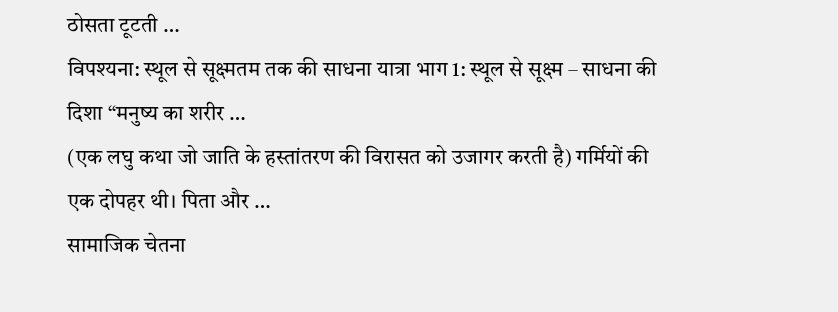ठोसता टूटती …
विपश्यना: स्थूल से सूक्ष्मतम तक की साधना यात्रा भाग 1: स्थूल से सूक्ष्म – साधना की दिशा “मनुष्य का शरीर …
(एक लघु कथा जो जाति के हस्तांतरण की विरासत को उजागर करती है) गर्मियों की एक दोपहर थी। पिता और …
सामाजिक चेतना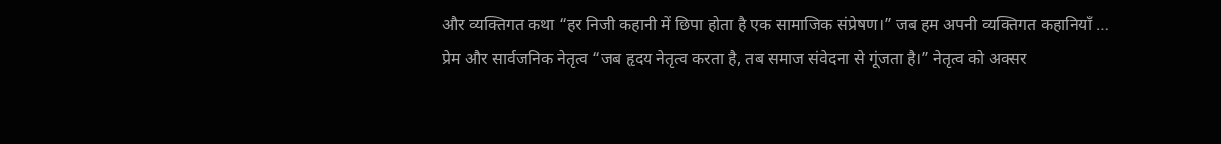और व्यक्तिगत कथा “हर निजी कहानी में छिपा होता है एक सामाजिक संप्रेषण।” जब हम अपनी व्यक्तिगत कहानियाँ …
प्रेम और सार्वजनिक नेतृत्व “जब हृदय नेतृत्व करता है, तब समाज संवेदना से गूंजता है।” नेतृत्व को अक्सर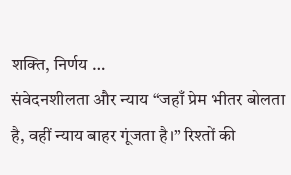शक्ति, निर्णय …
संवेदनशीलता और न्याय “जहाँ प्रेम भीतर बोलता है, वहीं न्याय बाहर गूंजता है।” रिश्तों की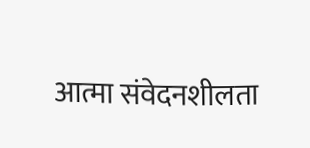आत्मा संवेदनशीलता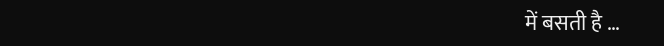में बसती है …